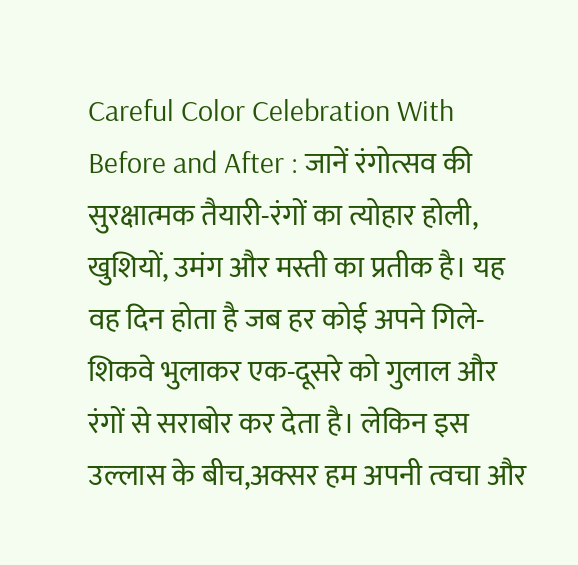Careful Color Celebration With Before and After : जानें रंगोत्सव की सुरक्षात्मक तैयारी-रंगों का त्योहार होली, खुशियों, उमंग और मस्ती का प्रतीक है। यह वह दिन होता है जब हर कोई अपने गिले-शिकवे भुलाकर एक-दूसरे को गुलाल और रंगों से सराबोर कर देता है। लेकिन इस उल्लास के बीच,अक्सर हम अपनी त्वचा और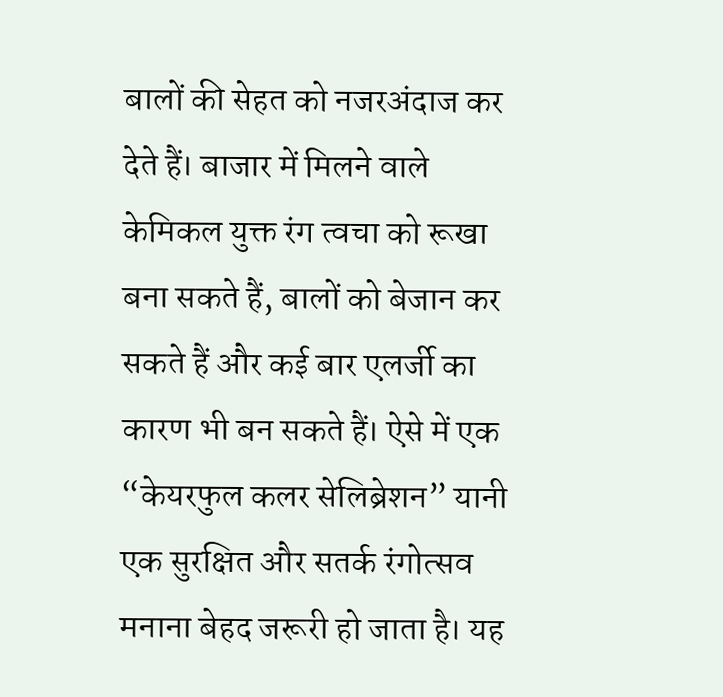बालों की सेहत को नजरअंदाज कर देते हैं। बाजार में मिलने वाले केमिकल युक्त रंग त्वचा को रूखा बना सकते हैं, बालों को बेजान कर सकते हैं और कई बार एलर्जी का कारण भी बन सकते हैं। ऐसे में एक “केयरफुल कलर सेलिब्रेशन” यानी एक सुरक्षित और सतर्क रंगोत्सव मनाना बेहद जरूरी हो जाता है। यह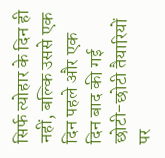सिर्फ त्योहार के दिन ही नहीं, बल्कि उससे एक दिन पहले और एक दिन बाद की गई छोटी-छोटी तैयारियों पर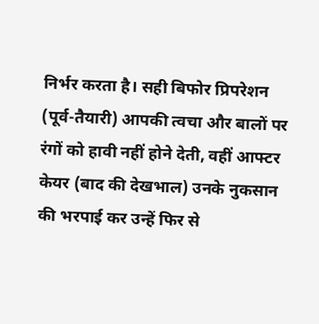निर्भर करता है। सही बिफोर प्रिपरेशन (पूर्व-तैयारी) आपकी त्वचा और बालों पर रंगों को हावी नहीं होने देती, वहीं आफ्टर केयर (बाद की देखभाल) उनके नुकसान की भरपाई कर उन्हें फिर से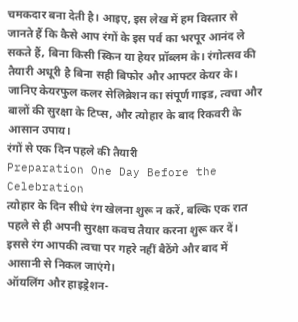चमकदार बना देती है। आइए, इस लेख में हम विस्तार से जानते हैं कि कैसे आप रंगों के इस पर्व का भरपूर आनंद ले सकते हैं, बिना किसी स्किन या हेयर प्रॉब्लम के। रंगोत्सव की तैयारी अधूरी है बिना सही बिफोर और आफ्टर केयर के। जानिए केयरफुल कलर सेलिब्रेशन का संपूर्ण गाइड, त्वचा और बालों की सुरक्षा के टिप्स, और त्योहार के बाद रिकवरी के आसान उपाय।
रंगों से एक दिन पहले की तैयारी
Preparation One Day Before the Celebration
त्योहार के दिन सीधे रंग खेलना शुरू न करें, बल्कि एक रात पहले से ही अपनी सुरक्षा कवच तैयार करना शुरू कर दें। इससे रंग आपकी त्वचा पर गहरे नहीं बैठेंगे और बाद में आसानी से निकल जाएंगे।
ऑयलिंग और हाइड्रेशन-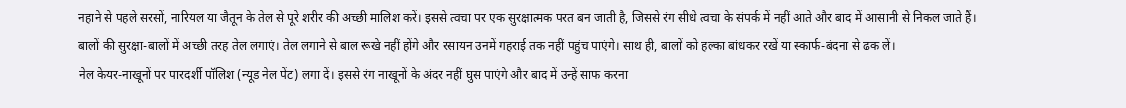नहाने से पहले सरसों, नारियल या जैतून के तेल से पूरे शरीर की अच्छी मालिश करें। इससे त्वचा पर एक सुरक्षात्मक परत बन जाती है, जिससे रंग सीधे त्वचा के संपर्क में नहीं आते और बाद में आसानी से निकल जाते हैं।
बालों की सुरक्षा-बालों में अच्छी तरह तेल लगाएं। तेल लगाने से बाल रूखे नहीं होंगे और रसायन उनमें गहराई तक नहीं पहुंच पाएंगे। साथ ही, बालों को हल्का बांधकर रखें या स्कार्फ-बंदना से ढक लें।
नेल केयर-नाखूनों पर पारदर्शी पॉलिश (न्यूड नेल पेंट) लगा दें। इससे रंग नाखूनों के अंदर नहीं घुस पाएंगे और बाद में उन्हें साफ करना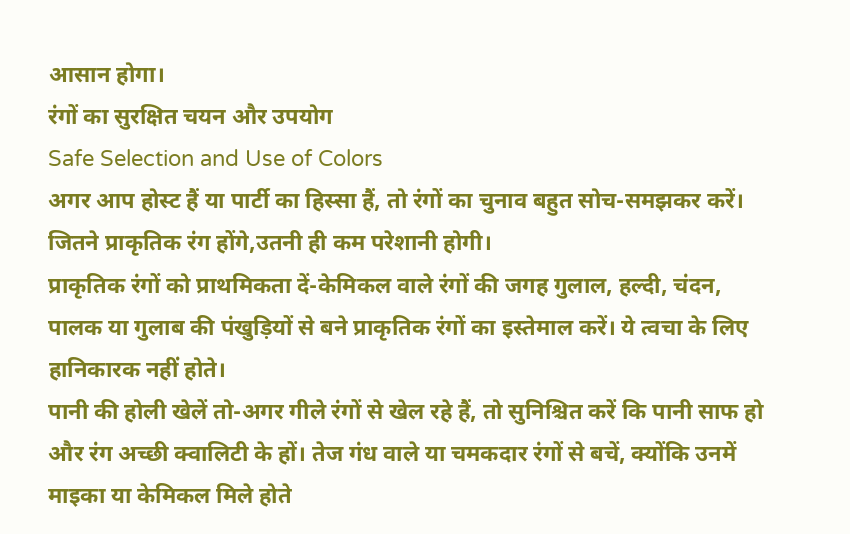आसान होगा।
रंगों का सुरक्षित चयन और उपयोग
Safe Selection and Use of Colors
अगर आप होस्ट हैं या पार्टी का हिस्सा हैं, तो रंगों का चुनाव बहुत सोच-समझकर करें। जितने प्राकृतिक रंग होंगे,उतनी ही कम परेशानी होगी।
प्राकृतिक रंगों को प्राथमिकता दें-केमिकल वाले रंगों की जगह गुलाल, हल्दी, चंदन, पालक या गुलाब की पंखुड़ियों से बने प्राकृतिक रंगों का इस्तेमाल करें। ये त्वचा के लिए हानिकारक नहीं होते।
पानी की होली खेलें तो-अगर गीले रंगों से खेल रहे हैं, तो सुनिश्चित करें कि पानी साफ हो और रंग अच्छी क्वालिटी के हों। तेज गंध वाले या चमकदार रंगों से बचें, क्योंकि उनमें माइका या केमिकल मिले होते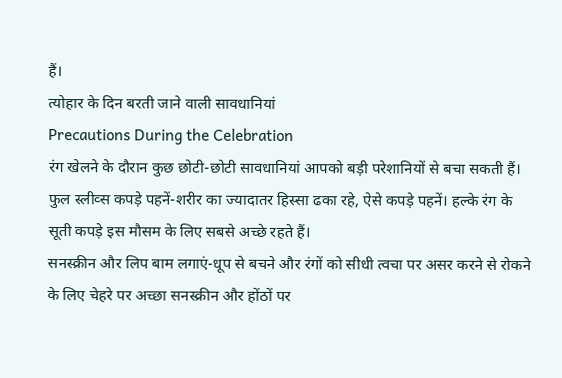हैं।
त्योहार के दिन बरती जाने वाली सावधानियां
Precautions During the Celebration
रंग खेलने के दौरान कुछ छोटी-छोटी सावधानियां आपको बड़ी परेशानियों से बचा सकती हैं।
फुल स्लीव्स कपड़े पहनें-शरीर का ज्यादातर हिस्सा ढका रहे, ऐसे कपड़े पहनें। हल्के रंग के सूती कपड़े इस मौसम के लिए सबसे अच्छे रहते हैं।
सनस्क्रीन और लिप बाम लगाएं-धूप से बचने और रंगों को सीधी त्वचा पर असर करने से रोकने के लिए चेहरे पर अच्छा सनस्क्रीन और होंठों पर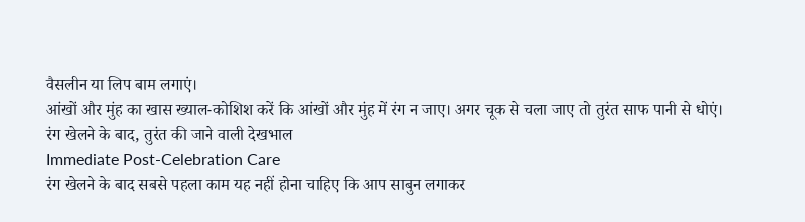वैसलीन या लिप बाम लगाएं।
आंखों और मुंह का खास ख्याल-कोशिश करें कि आंखों और मुंह में रंग न जाए। अगर चूक से चला जाए तो तुरंत साफ पानी से धोएं।
रंग खेलने के बाद, तुरंत की जाने वाली देखभाल
Immediate Post-Celebration Care
रंग खेलने के बाद सबसे पहला काम यह नहीं होना चाहिए कि आप साबुन लगाकर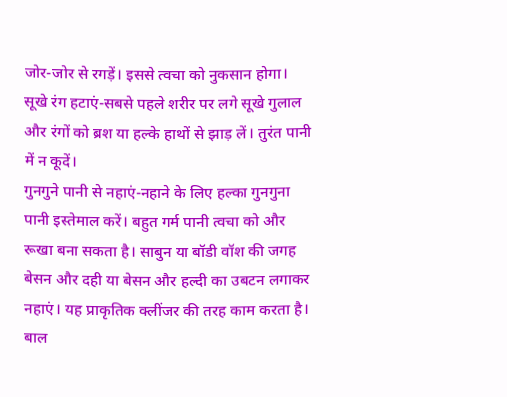जोर-जोर से रगड़ें। इससे त्वचा को नुकसान होगा।
सूखे रंग हटाएं-सबसे पहले शरीर पर लगे सूखे गुलाल और रंगों को ब्रश या हल्के हाथों से झाड़ लें। तुरंत पानी में न कूदें।
गुनगुने पानी से नहाएं-नहाने के लिए हल्का गुनगुना पानी इस्तेमाल करें। बहुत गर्म पानी त्वचा को और रूखा बना सकता है। साबुन या बॉडी वॉश की जगह बेसन और दही या बेसन और हल्दी का उबटन लगाकर नहाएं। यह प्राकृतिक क्लींजर की तरह काम करता है।
बाल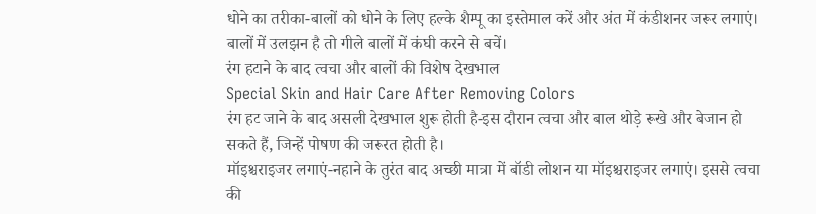धोने का तरीका-बालों को धोने के लिए हल्के शैम्पू का इस्तेमाल करें और अंत में कंडीशनर जरूर लगाएं। बालों में उलझन है तो गीले बालों में कंघी करने से बचें।
रंग हटाने के बाद त्वचा और बालों की विशेष देखभाल
Special Skin and Hair Care After Removing Colors
रंग हट जाने के बाद असली देखभाल शुरू होती है-इस दौरान त्वचा और बाल थोड़े रूखे और बेजान हो सकते हैं, जिन्हें पोषण की जरूरत होती है।
मॉइश्चराइजर लगाएं-नहाने के तुरंत बाद अच्छी मात्रा में बॉडी लोशन या मॉइश्चराइजर लगाएं। इससे त्वचा की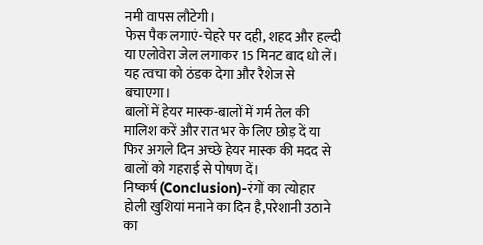नमी वापस लौटेगी।
फेस पैक लगाएं-चेहरे पर दही, शहद और हल्दी या एलोवेरा जेल लगाकर 15 मिनट बाद धो लें। यह त्वचा को ठंडक देगा और रैशेज से बचाएगा।
बालों में हेयर मास्क-बालों में गर्म तेल की मालिश करें और रात भर के लिए छोड़ दें या फिर अगले दिन अच्छे हेयर मास्क की मदद से बालों को गहराई से पोषण दें।
निष्कर्ष (Conclusion)-रंगों का त्योहार होली खुशियां मनाने का दिन है,परेशानी उठाने का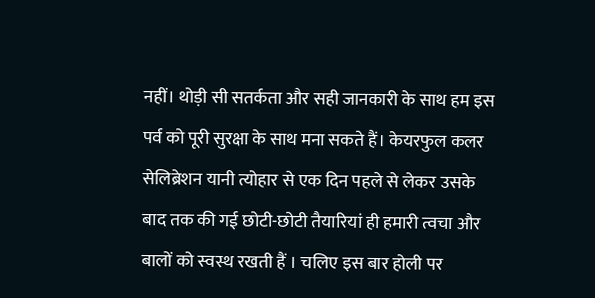नहीं। थोड़ी सी सतर्कता और सही जानकारी के साथ हम इस पर्व को पूरी सुरक्षा के साथ मना सकते हैं। केयरफुल कलर सेलिब्रेशन यानी त्योहार से एक दिन पहले से लेकर उसके बाद तक की गई छोटी-छोटी तैयारियां ही हमारी त्वचा और बालों को स्वस्थ रखती हैं । चलिए इस बार होली पर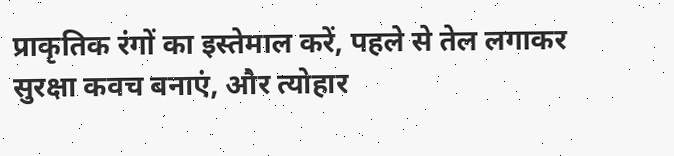प्राकृतिक रंगों का इस्तेमाल करें, पहले से तेल लगाकर सुरक्षा कवच बनाएं, और त्योहार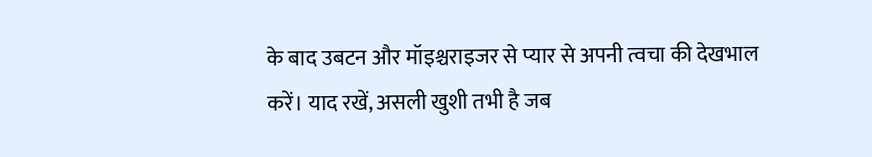के बाद उबटन और मॉइश्चराइजर से प्यार से अपनी त्वचा की देखभाल करें। याद रखें, असली खुशी तभी है जब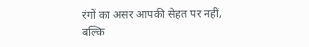रंगों का असर आपकी सेहत पर नहीं, बल्कि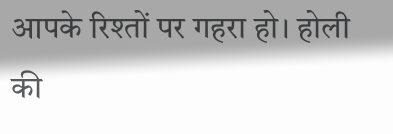आपके रिश्तों पर गहरा हो। होली की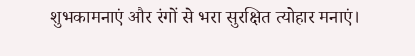शुभकामनाएं और रंगों से भरा सुरक्षित त्योहार मनाएं।